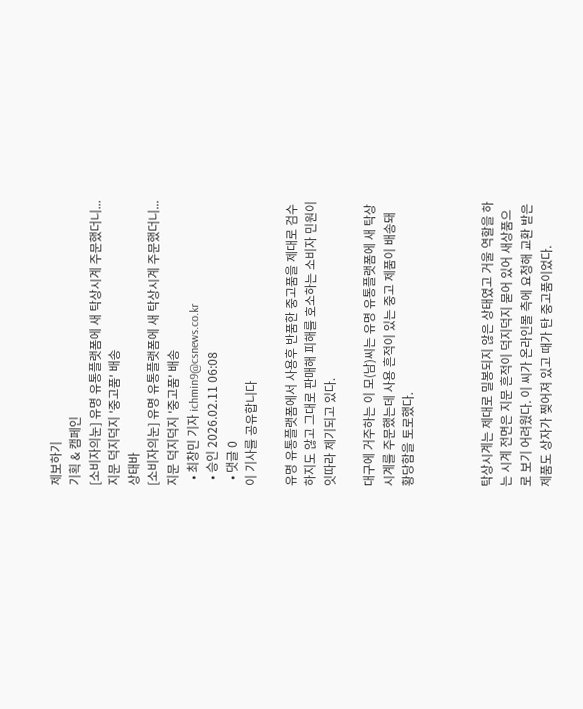제보하기
기획 & 캠페인
[소비자의눈] 유명 유통플랫폼에 새 탁상시계 주문했더니...지문 덕지덕지 '중고품' 배송
상태바
[소비자의눈] 유명 유통플랫폼에 새 탁상시계 주문했더니...지문 덕지덕지 '중고품' 배송
  • 최창민 기자 ichmin9@csnews.co.kr
  • 승인 2026.02.11 06:08
  • 댓글 0
이 기사를 공유합니다

유명 유통플랫폼에서 사용후 반품한 중고품을 제대로 검수하지도 않고 그대로 판매해 피해를 호소하는 소비자 민원이 잇따라 제기되고 있다.

대구에 거주하는 이 모(남)씨는 유명 유통플랫폼에 새 탁상시계를 주문했는데 사용 흔적이 있는 중고 제품이 배송돼 황당함을 토로했다.



탁상시계는 제대로 밀봉되지 않은 상태였고 거울 역할을 하는 시계 전면은 지문 흔적이 덕지덕지 묻어 있어 새상품으로 보기 어려웠다. 이 씨가 온라인몰 측에 요청해 교환 받은 제품도 상자가 찢어져 있고 때가 탄 중고품이었다.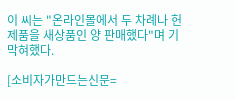이 씨는 "온라인몰에서 두 차례나 헌 제품을 새상품인 양 판매했다"며 기막혀했다.

[소비자가만드는신문=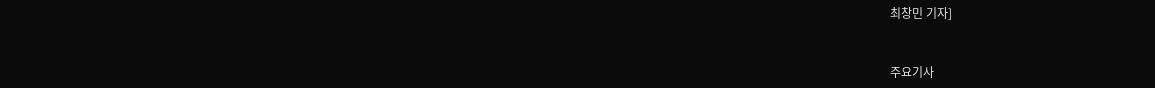최창민 기자]


주요기사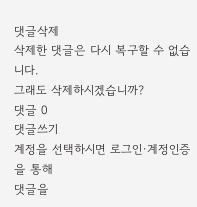댓글삭제
삭제한 댓글은 다시 복구할 수 없습니다.
그래도 삭제하시겠습니까?
댓글 0
댓글쓰기
계정을 선택하시면 로그인·계정인증을 통해
댓글을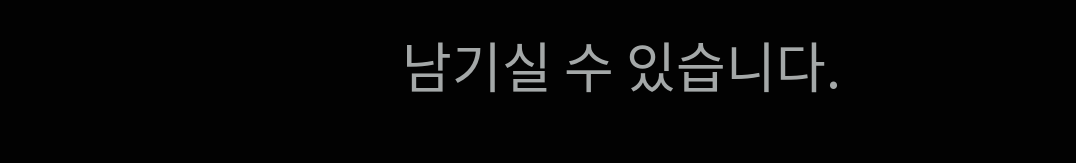남기실 수 있습니다.